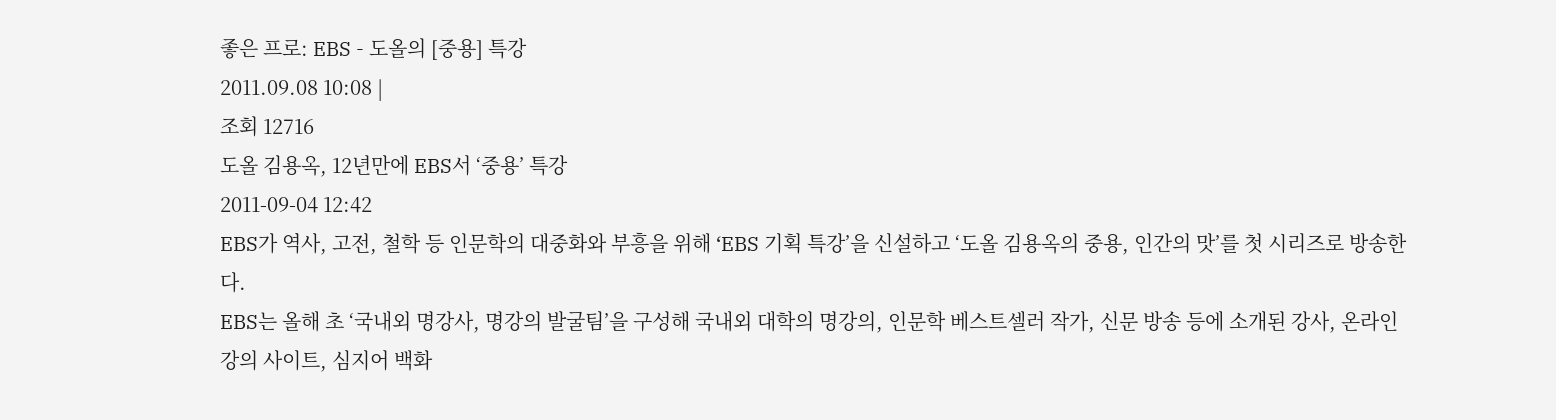좋은 프로: EBS - 도올의 [중용] 특강
2011.09.08 10:08 |
조회 12716
도올 김용옥, 12년만에 EBS서 ‘중용’ 특강
2011-09-04 12:42
EBS가 역사, 고전, 철학 등 인문학의 대중화와 부흥을 위해 ‘EBS 기획 특강’을 신설하고 ‘도올 김용옥의 중용, 인간의 맛’를 첫 시리즈로 방송한다.
EBS는 올해 초 ‘국내외 명강사, 명강의 발굴팀’을 구성해 국내외 대학의 명강의, 인문학 베스트셀러 작가, 신문 방송 등에 소개된 강사, 온라인 강의 사이트, 심지어 백화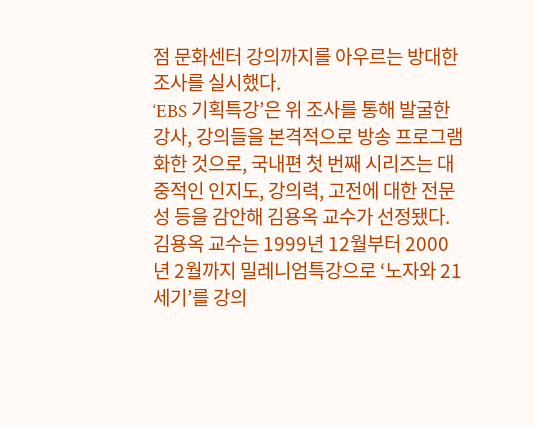점 문화센터 강의까지를 아우르는 방대한 조사를 실시했다.
‘EBS 기획특강’은 위 조사를 통해 발굴한 강사, 강의들을 본격적으로 방송 프로그램화한 것으로, 국내편 첫 번째 시리즈는 대중적인 인지도, 강의력, 고전에 대한 전문성 등을 감안해 김용옥 교수가 선정됐다.
김용옥 교수는 1999년 12월부터 2000년 2월까지 밀레니엄특강으로 ‘노자와 21세기’를 강의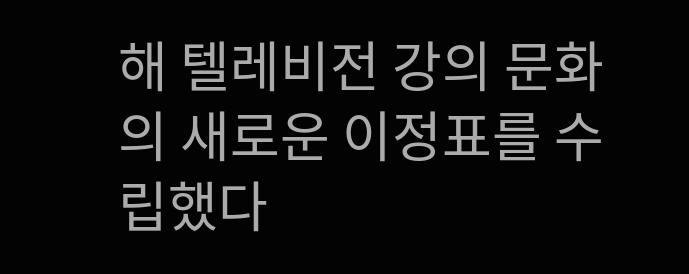해 텔레비전 강의 문화의 새로운 이정표를 수립했다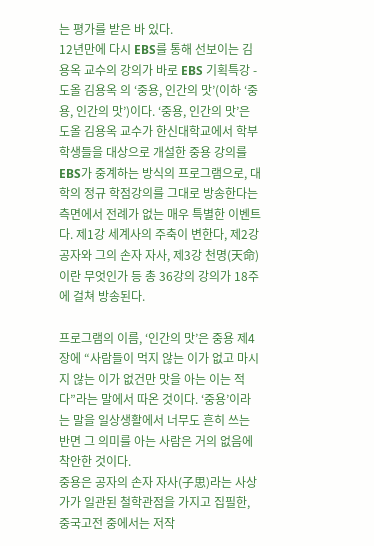는 평가를 받은 바 있다.
12년만에 다시 EBS를 통해 선보이는 김용옥 교수의 강의가 바로 EBS 기획특강 - 도올 김용옥 의 ‘중용, 인간의 맛’(이하 ‘중용, 인간의 맛’)이다. ‘중용, 인간의 맛’은 도올 김용옥 교수가 한신대학교에서 학부학생들을 대상으로 개설한 중용 강의를 EBS가 중계하는 방식의 프로그램으로, 대학의 정규 학점강의를 그대로 방송한다는 측면에서 전례가 없는 매우 특별한 이벤트다. 제1강 세계사의 주축이 변한다, 제2강 공자와 그의 손자 자사, 제3강 천명(天命)이란 무엇인가 등 총 36강의 강의가 18주에 걸쳐 방송된다.

프로그램의 이름, ‘인간의 맛’은 중용 제4장에 “사람들이 먹지 않는 이가 없고 마시지 않는 이가 없건만 맛을 아는 이는 적다”라는 말에서 따온 것이다. ‘중용’이라는 말을 일상생활에서 너무도 흔히 쓰는 반면 그 의미를 아는 사람은 거의 없음에 착안한 것이다.
중용은 공자의 손자 자사(子思)라는 사상가가 일관된 철학관점을 가지고 집필한, 중국고전 중에서는 저작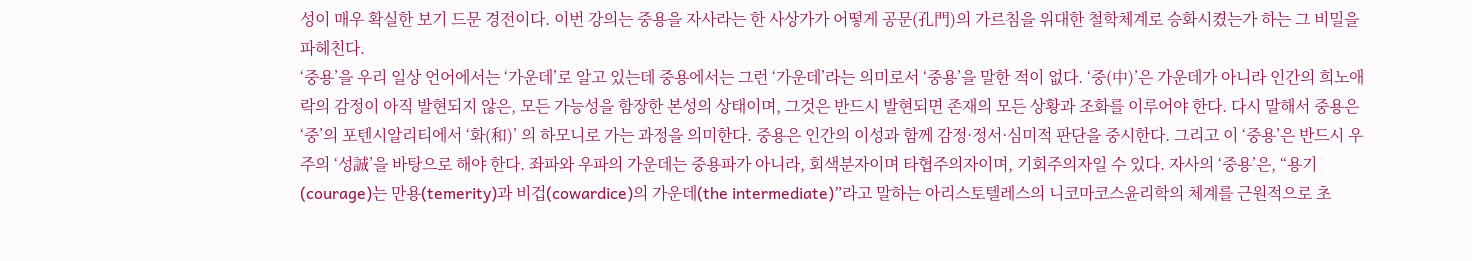성이 매우 확실한 보기 드문 경전이다. 이번 강의는 중용을 자사라는 한 사상가가 어떻게 공문(孔門)의 가르침을 위대한 철학체계로 승화시켰는가 하는 그 비밀을 파헤친다.
‘중용’을 우리 일상 언어에서는 ‘가운데’로 알고 있는데 중용에서는 그런 ‘가운데’라는 의미로서 ‘중용’을 말한 적이 없다. ‘중(中)’은 가운데가 아니라 인간의 희노애락의 감정이 아직 발현되지 않은, 모든 가능성을 함장한 본성의 상태이며, 그것은 반드시 발현되면 존재의 모든 상황과 조화를 이루어야 한다. 다시 말해서 중용은 ‘중’의 포텐시알리티에서 ‘화(和)’ 의 하모니로 가는 과정을 의미한다. 중용은 인간의 이성과 함께 감정·정서·심미적 판단을 중시한다. 그리고 이 ‘중용’은 반드시 우주의 ‘성誠’을 바탕으로 해야 한다. 좌파와 우파의 가운데는 중용파가 아니라, 회색분자이며 타협주의자이며, 기회주의자일 수 있다. 자사의 ‘중용’은, “용기(courage)는 만용(temerity)과 비겁(cowardice)의 가운데(the intermediate)”라고 말하는 아리스토텔레스의 니코마코스윤리학의 체계를 근원적으로 초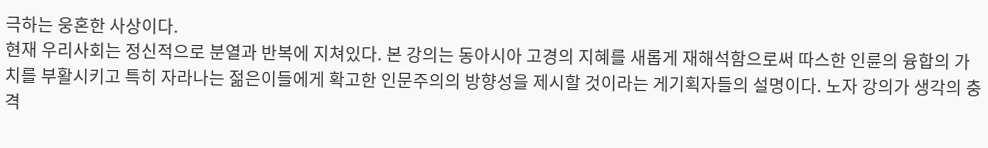극하는 웅혼한 사상이다.
현재 우리사회는 정신적으로 분열과 반복에 지쳐있다. 본 강의는 동아시아 고경의 지혜를 새롭게 재해석함으로써 따스한 인륜의 융합의 가치를 부활시키고 특히 자라나는 젊은이들에게 확고한 인문주의의 방향성을 제시할 것이라는 게기획자들의 설명이다. 노자 강의가 생각의 충격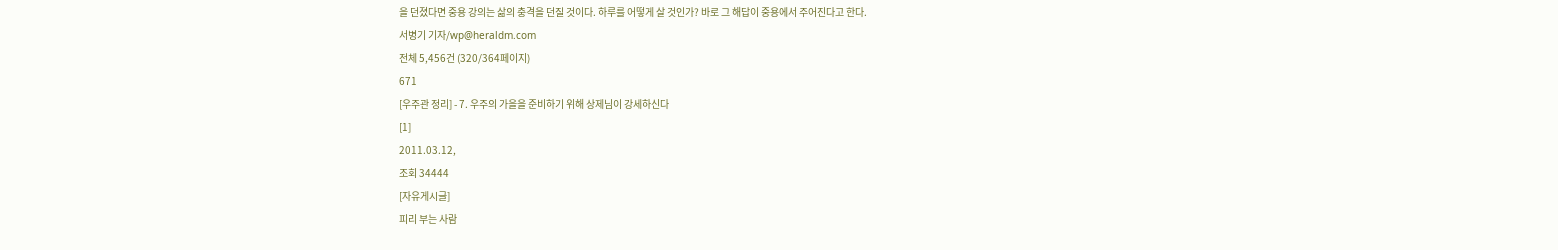을 던졌다면 중용 강의는 삶의 충격을 던질 것이다. 하루를 어떻게 살 것인가? 바로 그 해답이 중용에서 주어진다고 한다.
서병기 기자/wp@heraldm.com
전체 5,456건 (320/364페이지)
671
[우주관 정리] - 7. 우주의 가을을 준비하기 위해 상제님이 강세하신다
[1]
2011.03.12,
조회 34444
[자유게시글]
피리 부는 사람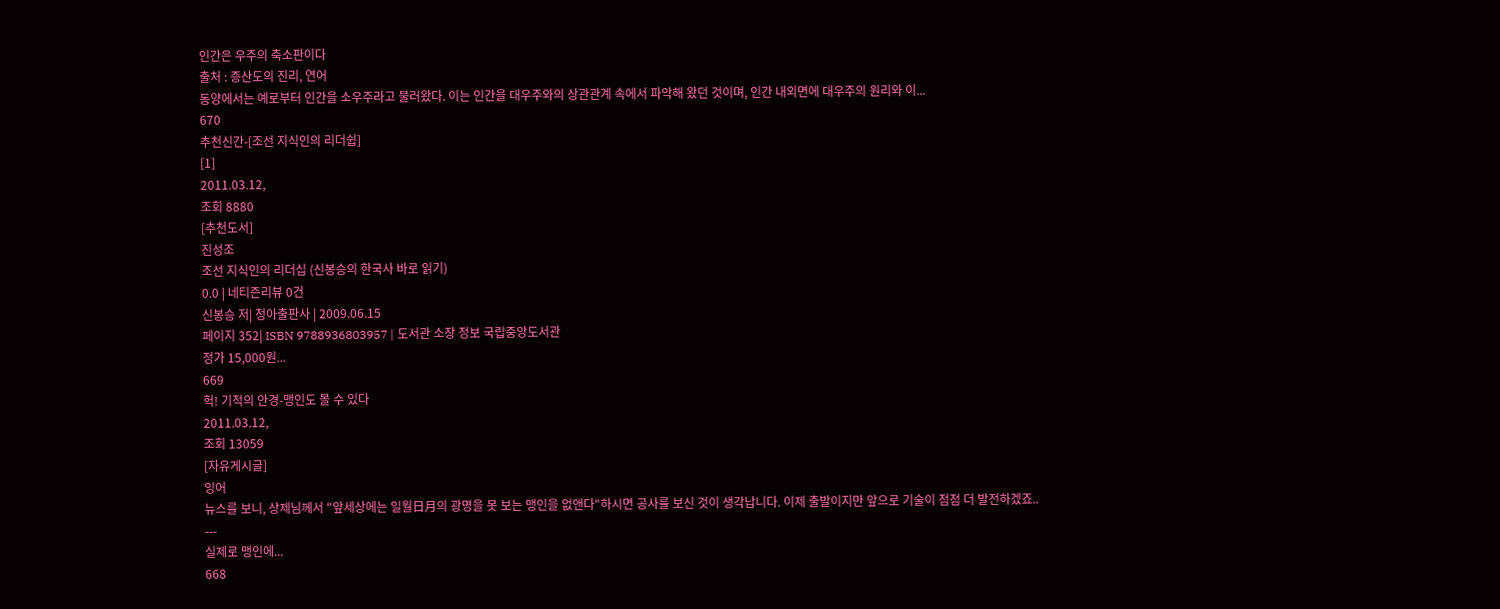인간은 우주의 축소판이다
출처 : 증산도의 진리, 연어
동양에서는 예로부터 인간을 소우주라고 불러왔다. 이는 인간을 대우주와의 상관관계 속에서 파악해 왔던 것이며, 인간 내외면에 대우주의 원리와 이...
670
추천신간-[조선 지식인의 리더쉽]
[1]
2011.03.12,
조회 8880
[추천도서]
진성조
조선 지식인의 리더십 (신봉승의 한국사 바로 읽기)
0.0 | 네티즌리뷰 0건
신봉승 저| 청아출판사 | 2009.06.15
페이지 352| ISBN 9788936803957 | 도서관 소장 정보 국립중앙도서관
정가 15,000원...
669
헉! 기적의 안경-맹인도 볼 수 있다
2011.03.12,
조회 13059
[자유게시글]
잉어
뉴스를 보니, 상제님께서 "앞세상에는 일월日月의 광명을 못 보는 맹인을 없앤다"하시면 공사를 보신 것이 생각납니다. 이제 출발이지만 앞으로 기술이 점점 더 발전하겠죠..
---
실제로 맹인에...
668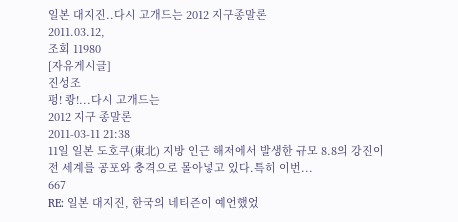일본 대지진..다시 고개드는 2012 지구종말론
2011.03.12,
조회 11980
[자유게시글]
진성조
펑! 쾅!...다시 고개드는
2012 지구 종말론
2011-03-11 21:38
11일 일본 도호쿠(東北) 지방 인근 해저에서 발생한 규모 8.8의 강진이 전 세계를 공포와 충격으로 몰아넣고 있다.특히 이번...
667
RE: 일본 대지진, 한국의 네티즌이 예언했었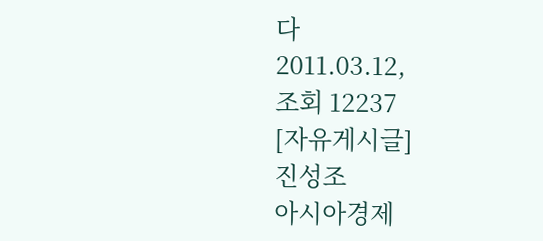다
2011.03.12,
조회 12237
[자유게시글]
진성조
아시아경제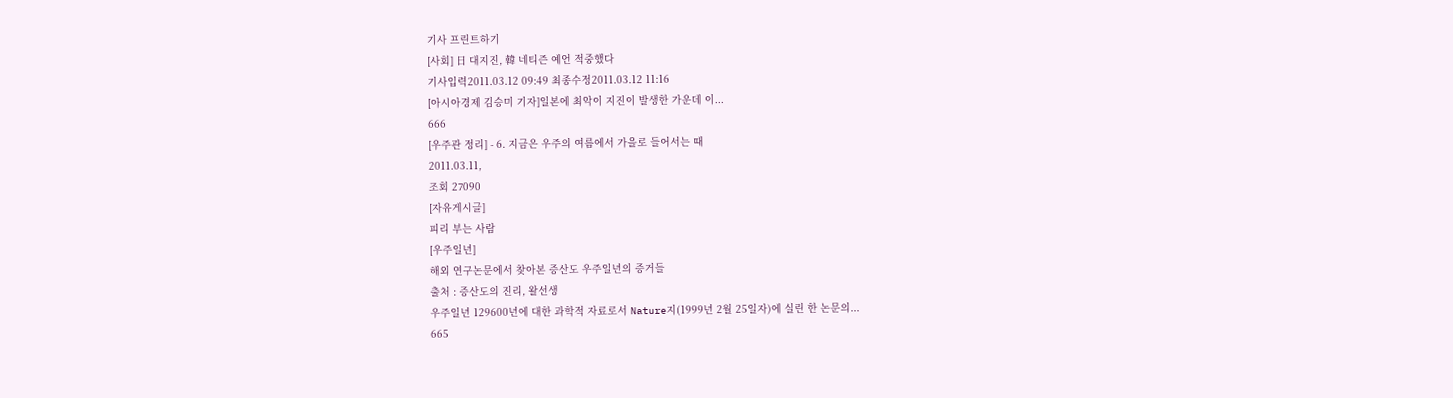기사 프린트하기
[사회] 日 대지진, 韓 네티즌 예언 적중했다
기사입력2011.03.12 09:49 최종수정2011.03.12 11:16
[아시아경제 김승미 기자]일본에 최악이 지진이 발생한 가운데 이...
666
[우주관 정리] - 6. 지금은 우주의 여름에서 가을로 들어서는 때
2011.03.11,
조회 27090
[자유게시글]
피리 부는 사람
[우주일년]
해외 연구논문에서 찾아본 증산도 우주일년의 증거들
출처 : 증산도의 진리, 왈선생
우주일년 129600년에 대한 과학적 자료로서 Nature지(1999년 2월 25일자)에 실린 한 논문의...
665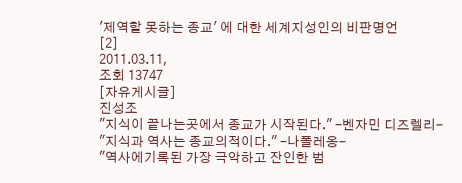'제역할 못하는 종교' 에 대한 세계지성인의 비판명언
[2]
2011.03.11,
조회 13747
[자유게시글]
진성조
"지식이 끝나는곳에서 종교가 시작된다." -벤자민 디즈렐리-
"지식과 역사는 종교의적이다." -나폴레옹-
"역사에기록된 가장 극악하고 잔인한 범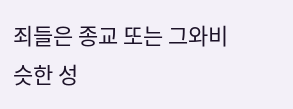죄들은 종교 또는 그와비슷한 성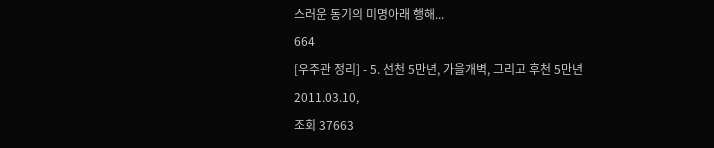스러운 동기의 미명아래 행해...
664
[우주관 정리] - 5. 선천 5만년, 가을개벽, 그리고 후천 5만년
2011.03.10,
조회 37663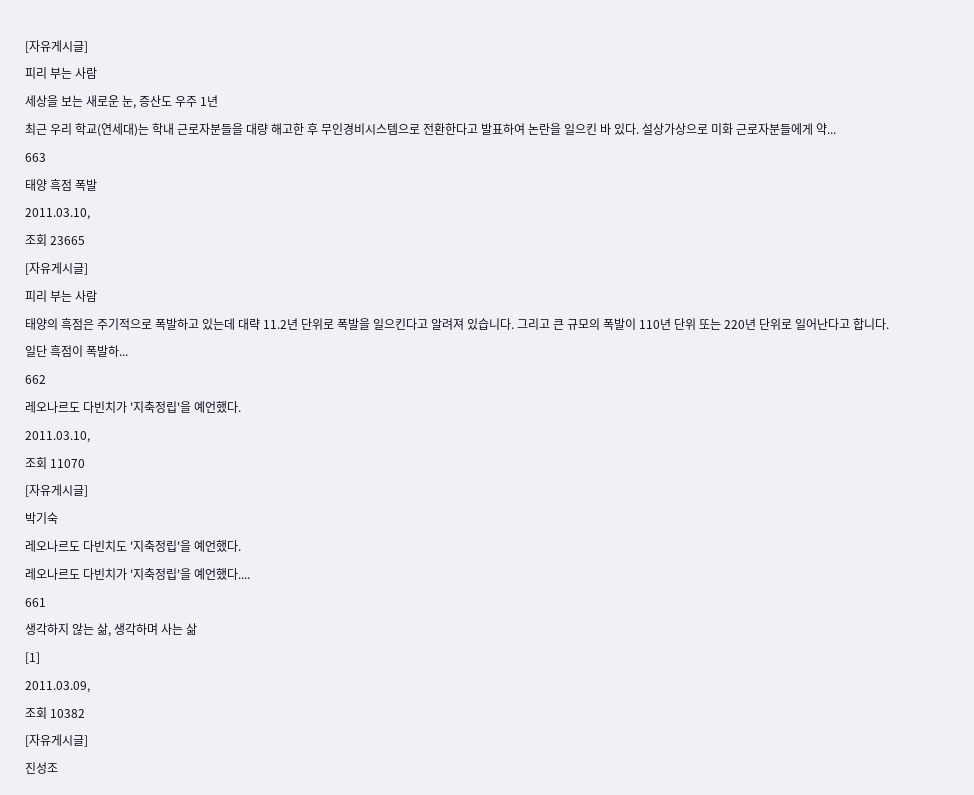[자유게시글]
피리 부는 사람
세상을 보는 새로운 눈, 증산도 우주 1년
최근 우리 학교(연세대)는 학내 근로자분들을 대량 해고한 후 무인경비시스템으로 전환한다고 발표하여 논란을 일으킨 바 있다. 설상가상으로 미화 근로자분들에게 약...
663
태양 흑점 폭발
2011.03.10,
조회 23665
[자유게시글]
피리 부는 사람
태양의 흑점은 주기적으로 폭발하고 있는데 대략 11.2년 단위로 폭발을 일으킨다고 알려져 있습니다. 그리고 큰 규모의 폭발이 110년 단위 또는 220년 단위로 일어난다고 합니다.
일단 흑점이 폭발하...
662
레오나르도 다빈치가 '지축정립'을 예언했다.
2011.03.10,
조회 11070
[자유게시글]
박기숙
레오나르도 다빈치도 '지축정립'을 예언했다.
레오나르도 다빈치가 '지축정립'을 예언했다....
661
생각하지 않는 삶, 생각하며 사는 삶
[1]
2011.03.09,
조회 10382
[자유게시글]
진성조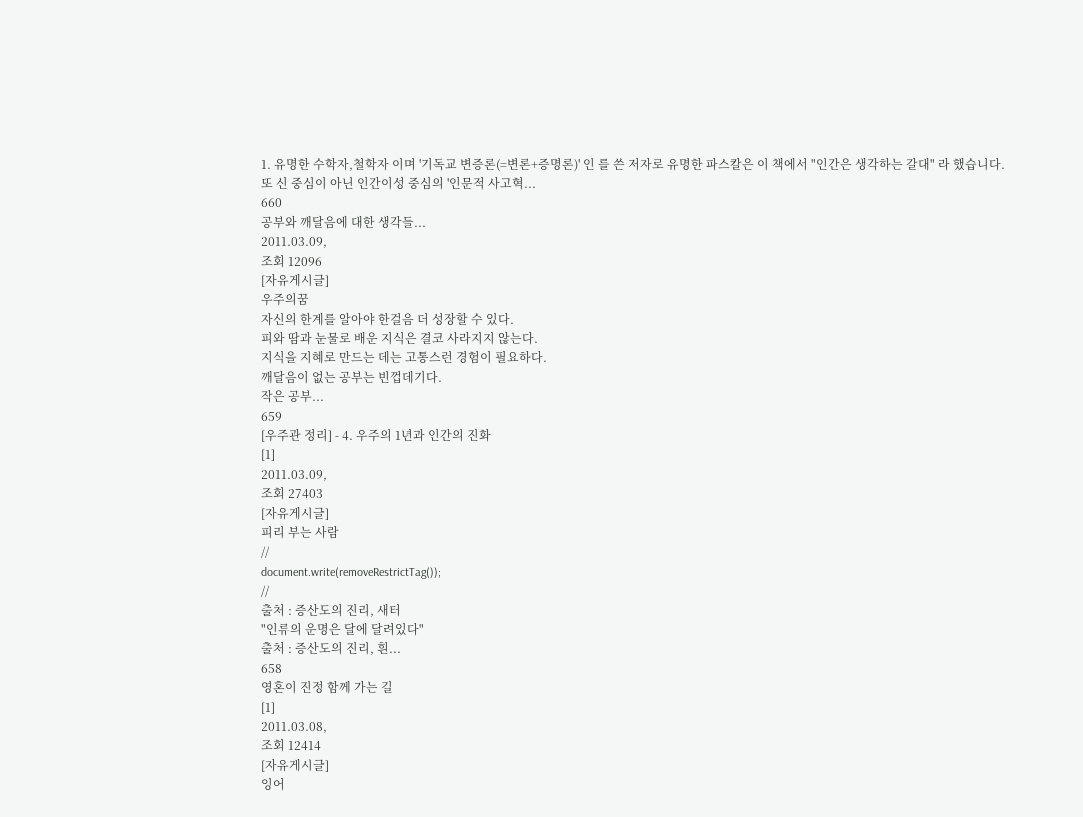1. 유명한 수학자,철학자 이며 '기독교 변증론(=변론+증명론)' 인 를 쓴 저자로 유명한 파스칼은 이 책에서 "인간은 생각하는 갈대" 라 했습니다.
또 신 중심이 아닌 인간이성 중심의 '인문적 사고혁...
660
공부와 깨달음에 대한 생각들...
2011.03.09,
조회 12096
[자유게시글]
우주의꿈
자신의 한계를 알아야 한걸음 더 성장할 수 있다.
피와 땀과 눈물로 배운 지식은 결코 사라지지 않는다.
지식을 지혜로 만드는 데는 고통스런 경험이 필요하다.
깨달음이 없는 공부는 빈껍데기다.
작은 공부...
659
[우주관 정리] - 4. 우주의 1년과 인간의 진화
[1]
2011.03.09,
조회 27403
[자유게시글]
피리 부는 사람
//
document.write(removeRestrictTag());
//
출처 : 증산도의 진리, 새터
"인류의 운명은 달에 달려있다"
출처 : 증산도의 진리, 흰...
658
영혼이 진정 함께 가는 길
[1]
2011.03.08,
조회 12414
[자유게시글]
잉어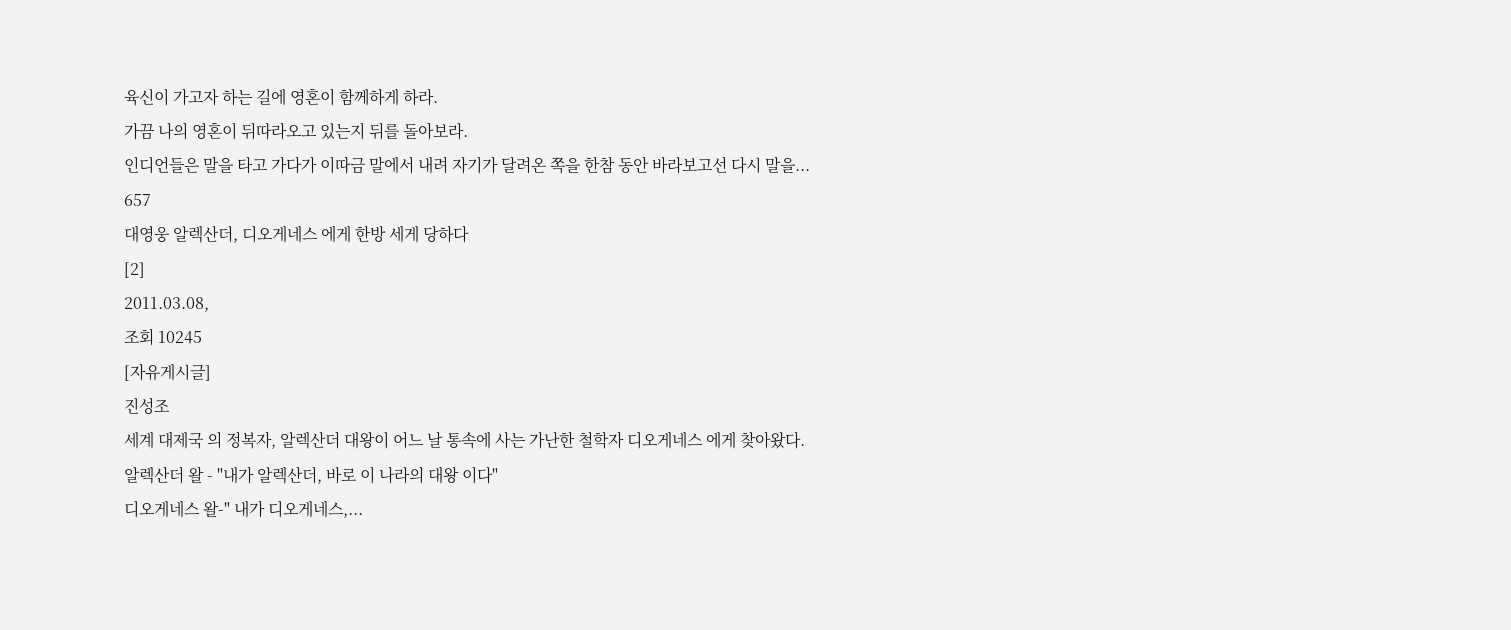육신이 가고자 하는 길에 영혼이 함께하게 하라.
가끔 나의 영혼이 뒤따라오고 있는지 뒤를 돌아보라.
인디언들은 말을 타고 가다가 이따금 말에서 내려 자기가 달려온 쪽을 한참 동안 바라보고선 다시 말을...
657
대영웅 알렉산더, 디오게네스 에게 한방 세게 당하다
[2]
2011.03.08,
조회 10245
[자유게시글]
진성조
세계 대제국 의 정복자, 알렉산더 대왕이 어느 날 통속에 사는 가난한 철학자 디오게네스 에게 찾아왔다.
알렉산더 왈 - "내가 알렉산더, 바로 이 나라의 대왕 이다"
디오게네스 왈-" 내가 디오게네스,...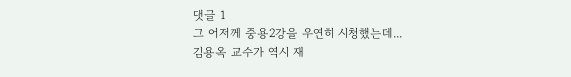댓글 1
그 어저께 중용2강을 우연히 시청했는데...
김용옥 교수가 역시 재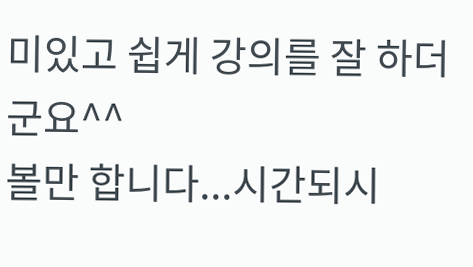미있고 쉽게 강의를 잘 하더군요^^
볼만 합니다...시간되시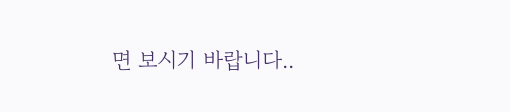면 보시기 바랍니다..